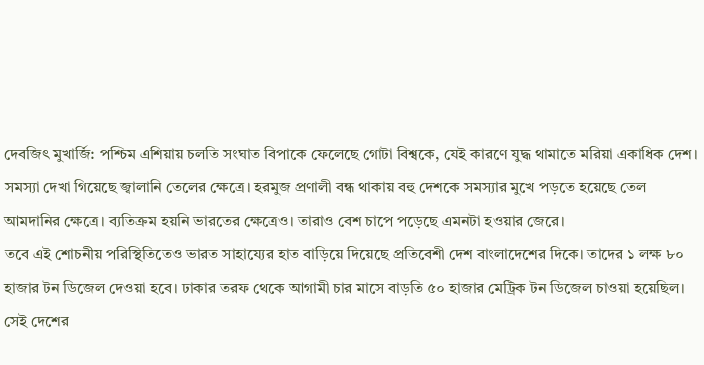দেবজিৎ মুখার্জি: পশ্চিম এশিয়ায় চলতি সংঘাত বিপাকে ফেলেছে গোটা বিশ্বকে, যেই কারণে যুদ্ধ থামাতে মরিয়া একাধিক দেশ। সমস্যা দেখা গিয়েছে জ্বালানি তেলের ক্ষেত্রে। হরমুজ প্রণালী বন্ধ থাকায় বহু দেশকে সমস্যার মুখে পড়তে হয়েছে তেল আমদানির ক্ষেত্রে। ব্যতিক্রম হয়নি ভারতের ক্ষেত্রেও। তারাও বেশ চাপে পড়েছে এমনটা হওয়ার জেরে।
তবে এই শোচনীয় পরিস্থিতিতেও ভারত সাহায্যের হাত বাড়িয়ে দিয়েছে প্রতিবেশী দেশ বাংলাদেশের দিকে। তাদের ১ লক্ষ ৮০ হাজার টন ডিজেল দেওয়া হবে। ঢাকার তরফ থেকে আগামী চার মাসে বাড়তি ৫০ হাজার মেট্রিক টন ডিজেল চাওয়া হয়েছিল। সেই দেশের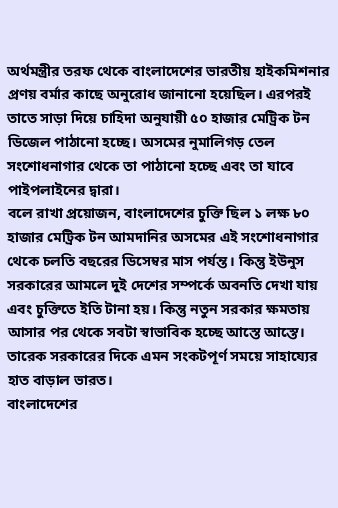অর্থমন্ত্রীর তরফ থেকে বাংলাদেশের ভারতীয় হাইকমিশনার প্রণয় বর্মার কাছে অনুরোধ জানানো হয়েছিল। এরপরই তাতে সাড়া দিয়ে চাহিদা অনুযায়ী ৫০ হাজার মেট্রিক টন ডিজেল পাঠানো হচ্ছে। অসমের নুমালিগড় তেল সংশোধনাগার থেকে তা পাঠানো হচ্ছে এবং তা যাবে পাইপলাইনের দ্বারা।
বলে রাখা প্রয়োজন, বাংলাদেশের চুক্তি ছিল ১ লক্ষ ৮০ হাজার মেট্রিক টন আমদানির অসমের এই সংশোধনাগার থেকে চলতি বছরের ডিসেম্বর মাস পর্যন্ত। কিন্তু ইউনুস সরকারের আমলে দুই দেশের সম্পর্কে অবনতি দেখা যায় এবং চুক্তিতে ইতি টানা হয়। কিন্তু নতুন সরকার ক্ষমতায় আসার পর থেকে সবটা স্বাভাবিক হচ্ছে আস্তে আস্তে। তারেক সরকারের দিকে এমন সংকটপূর্ণ সময়ে সাহায্যের হাত বাড়াল ভারত।
বাংলাদেশের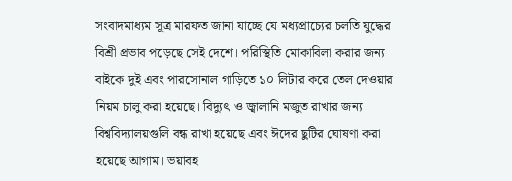সংবাদমাধ্যম সূত্র মারফত জানা যাচ্ছে যে মধ্যপ্রাচ্যের চলতি যুদ্ধের বিশ্রী প্রভাব পড়েছে সেই দেশে। পরিস্থিতি মোকাবিলা করার জন্য বাইকে দুই এবং পারসোনাল গাড়িতে ১০ লিটার করে তেল দেওয়ার নিয়ম চালু করা হয়েছে। বিদ্যুৎ ও জ্বালানি মজুত রাখার জন্য বিশ্ববিদ্যালয়গুলি বন্ধ রাখা হয়েছে এবং ঈদের ছুটির ঘোষণা করা হয়েছে আগাম। ভয়াবহ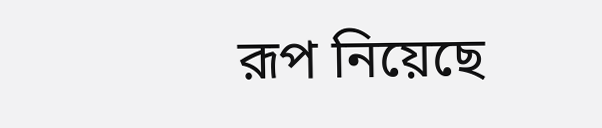রূপ নিয়েছে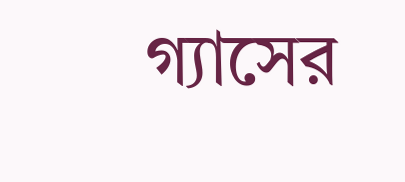গ্যাসের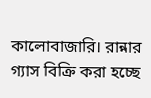কালোবাজারি। রান্নার গ্যাস বিক্রি করা হচ্ছে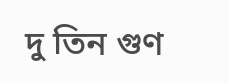দু তিন গুণ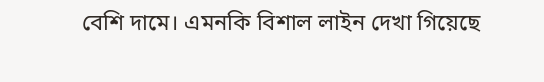বেশি দামে। এমনকি বিশাল লাইন দেখা গিয়েছে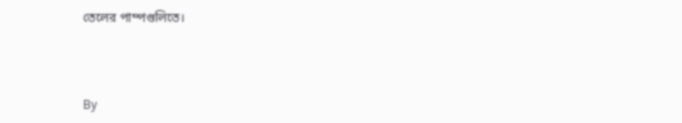তেলের পাম্পগুলিতে।



By